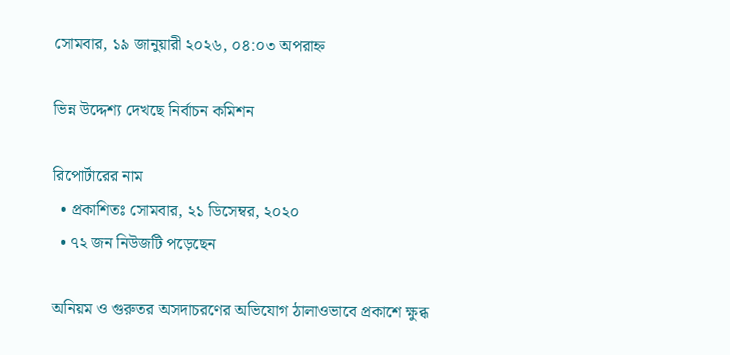সোমবার, ১৯ জানুয়ারী ২০২৬, ০৪:০৩ অপরাহ্ন

ভিন্ন উদ্দেশ্য দেখছে নির্বাচন কমিশন

রিপোর্টারের নাম
  • প্রকাশিতঃ সোমবার, ২১ ডিসেম্বর, ২০২০
  • ৭২ জন নিউজটি পড়েছেন

অনিয়ম ও গুরুতর অসদাচরণের অভিযোগ ঠালাওভাবে প্রকাশে ক্ষুব্ধ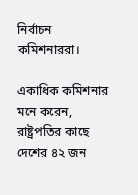নির্বাচন কমিশনাররা।

একাধিক কমিশনার মনে করেন, রাষ্ট্রপতির কাছে দেশের ৪২ জন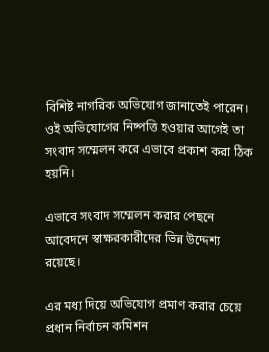বিশিষ্ট নাগরিক অভিযোগ জানাতেই পারেন। ওই অভিযোগের নিষ্পত্তি হওয়ার আগেই তা সংবাদ সম্মেলন করে এভাবে প্রকাশ করা ঠিক হয়নি।

এভাবে সংবাদ সম্মেলন করার পেছনে আবেদনে স্বাক্ষরকারীদের ভিন্ন উদ্দেশ্য রয়েছে।

এর মধ্য দিয়ে অভিযোগ প্রমাণ করার চেয়ে প্রধান নির্বাচন কমিশন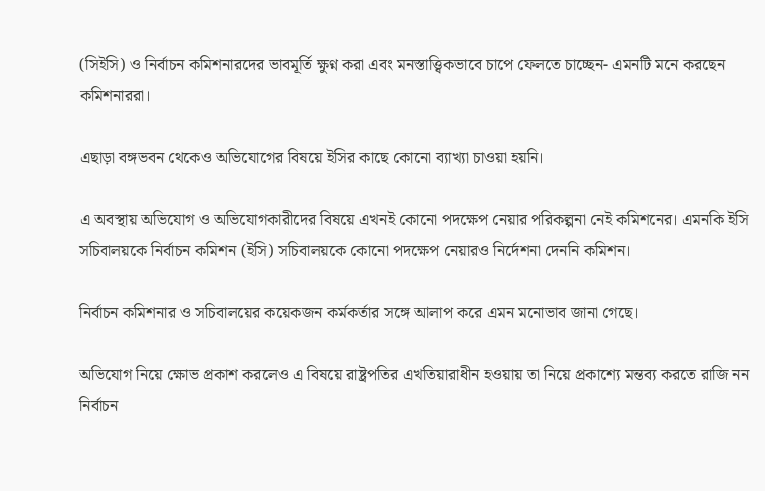(সিইসি) ও নির্বাচন কমিশনারদের ভাবমূর্তি ক্ষুণ্ন করা এবং মনস্তাত্ত্বিকভাবে চাপে ফেলতে চাচ্ছেন- এমনটি মনে করছেন কমিশনাররা।

এছাড়া বঙ্গভবন থেকেও অভিযোগের বিষয়ে ইসির কাছে কোনো ব্যাখ্যা চাওয়া হয়নি।

এ অবস্থায় অভিযোগ ও অভিযোগকারীদের বিষয়ে এখনই কোনো পদক্ষেপ নেয়ার পরিকল্পনা নেই কমিশনের। এমনকি ইসি সচিবালয়কে নির্বাচন কমিশন (ইসি) সচিবালয়কে কোনো পদক্ষেপ নেয়ারও নির্দেশনা দেননি কমিশন।

নির্বাচন কমিশনার ও সচিবালয়ের কয়েকজন কর্মকর্তার সঙ্গে আলাপ করে এমন মনোভাব জানা গেছে।

অভিযোগ নিয়ে ক্ষোভ প্রকাশ করলেও এ বিষয়ে রাষ্ট্রপতির এখতিয়ারাধীন হওয়ায় তা নিয়ে প্রকাশ্যে মন্তব্য করতে রাজি নন নির্বাচন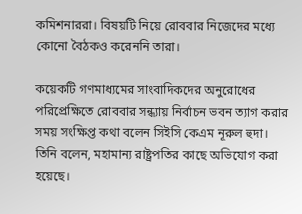কমিশনাররা। বিষয়টি নিয়ে রোববার নিজেদের মধ্যে কোনো বৈঠকও করেননি তারা।

কয়েকটি গণমাধ্যমের সাংবাদিকদের অনুরোধের পরিপ্রেক্ষিতে রোববার সন্ধ্যায় নির্বাচন ভবন ত্যাগ করার সময় সংক্ষিপ্ত কথা বলেন সিইসি কেএম নূরুল হুদা। তিনি বলেন, মহামান্য রাষ্ট্রপতির কাছে অভিযোগ করা হয়েছে।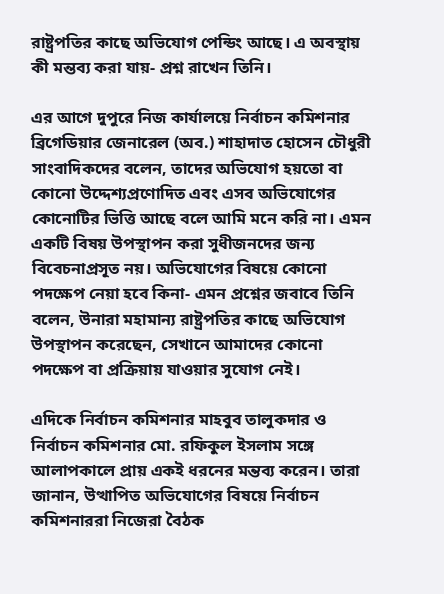রাষ্ট্রপতির কাছে অভিযোগ পেন্ডিং আছে। এ অবস্থায় কী মন্তব্য করা যায়- প্রশ্ন রাখেন তিনি।

এর আগে দুপুরে নিজ কার্যালয়ে নির্বাচন কমিশনার ব্রিগেডিয়ার জেনারেল (অব.) শাহাদাত হোসেন চৌধুরী সাংবাদিকদের বলেন, তাদের অভিযোগ হয়তো বা কোনো উদ্দেশ্যপ্রণোদিত এবং এসব অভিযোগের কোনোটির ভিত্তি আছে বলে আমি মনে করি না। এমন একটি বিষয় উপস্থাপন করা সুধীজনদের জন্য বিবেচনাপ্রসূত নয়। অভিযোগের বিষয়ে কোনো পদক্ষেপ নেয়া হবে কিনা- এমন প্রশ্নের জবাবে তিনি বলেন, উনারা মহামান্য রাষ্ট্রপতির কাছে অভিযোগ উপস্থাপন করেছেন, সেখানে আমাদের কোনো পদক্ষেপ বা প্রক্রিয়ায় যাওয়ার সুযোগ নেই।

এদিকে নির্বাচন কমিশনার মাহবুব তালুকদার ও নির্বাচন কমিশনার মো. রফিকুল ইসলাম সঙ্গে আলাপকালে প্রায় একই ধরনের মন্তব্য করেন। তারা জানান, উত্থাপিত অভিযোগের বিষয়ে নির্বাচন কমিশনাররা নিজেরা বৈঠক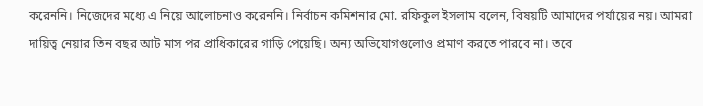করেননি। নিজেদের মধ্যে এ নিয়ে আলোচনাও করেননি। নির্বাচন কমিশনার মো. রফিকুল ইসলাম বলেন, বিষয়টি আমাদের পর্যায়ের নয়। আমরা দায়িত্ব নেয়ার তিন বছর আট মাস পর প্রাধিকারের গাড়ি পেয়েছি। অন্য অভিযোগগুলোও প্রমাণ করতে পারবে না। তবে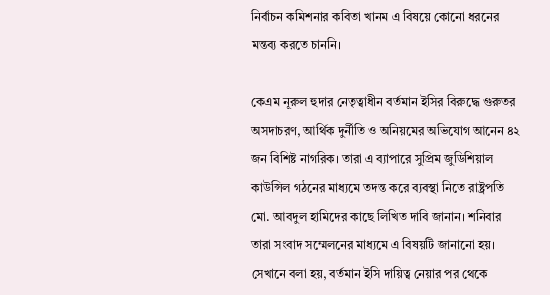নির্বাচন কমিশনার কবিতা খানম এ বিষয়ে কোনো ধরনের মন্তব্য করতে চাননি।

কেএম নূরুল হুদার নেতৃত্বাধীন বর্তমান ইসির বিরুদ্ধে গুরুতর অসদাচরণ, আর্থিক দুর্নীতি ও অনিয়মের অভিযোগ আনেন ৪২ জন বিশিষ্ট নাগরিক। তারা এ ব্যাপারে সুপ্রিম জুডিশিয়াল কাউন্সিল গঠনের মাধ্যমে তদন্ত করে ব্যবস্থা নিতে রাষ্ট্রপতি মো. আবদুল হামিদের কাছে লিখিত দাবি জানান। শনিবার তারা সংবাদ সম্মেলনের মাধ্যমে এ বিষয়টি জানানো হয়। সেখানে বলা হয়, বর্তমান ইসি দায়িত্ব নেয়ার পর থেকে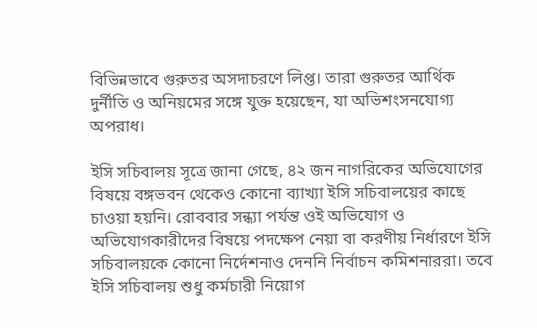বিভিন্নভাবে গুরুতর অসদাচরণে লিপ্ত। তারা গুরুতর আর্থিক দুর্নীতি ও অনিয়মের সঙ্গে যুক্ত হয়েছেন, যা অভিশংসনযোগ্য অপরাধ।

ইসি সচিবালয় সূত্রে জানা গেছে, ৪২ জন নাগরিকের অভিযোগের বিষয়ে বঙ্গভবন থেকেও কোনো ব্যাখ্যা ইসি সচিবালয়ের কাছে চাওয়া হয়নি। রোববার সন্ধ্যা পর্যন্ত ওই অভিযোগ ও অভিযোগকারীদের বিষয়ে পদক্ষেপ নেয়া বা করণীয় নির্ধারণে ইসি সচিবালয়কে কোনো নির্দেশনাও দেননি নির্বাচন কমিশনাররা। তবে ইসি সচিবালয় শুধু কর্মচারী নিয়োগ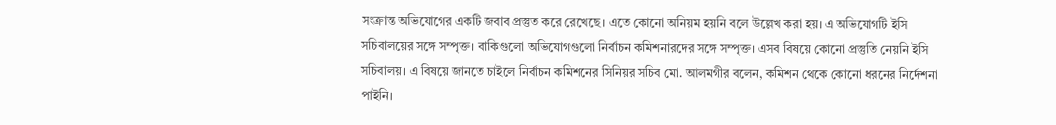সংক্রান্ত অভিযোগের একটি জবাব প্রস্তুত করে রেখেছে। এতে কোনো অনিয়ম হয়নি বলে উল্লেখ করা হয়। এ অভিযোগটি ইসি সচিবালয়ের সঙ্গে সম্পৃক্ত। বাকিগুলো অভিযোগগুলো নির্বাচন কমিশনারদের সঙ্গে সম্পৃক্ত। এসব বিষয়ে কোনো প্রস্তুতি নেয়নি ইসি সচিবালয়। এ বিষয়ে জানতে চাইলে নির্বাচন কমিশনের সিনিয়র সচিব মো. আলমগীর বলেন, কমিশন থেকে কোনো ধরনের নির্দেশনা পাইনি।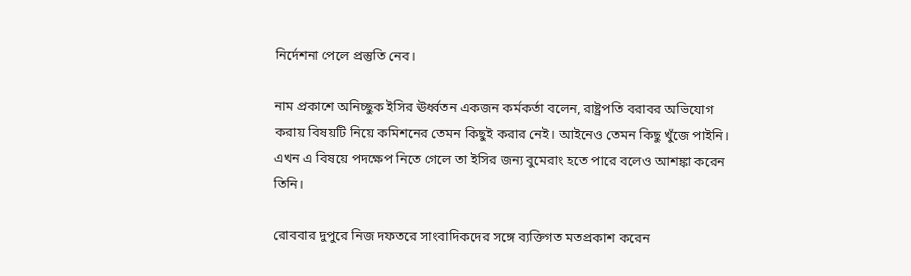নির্দেশনা পেলে প্রস্তুতি নেব।

নাম প্রকাশে অনিচ্ছুক ইসির ঊর্ধ্বতন একজন কর্মকর্তা বলেন, রাষ্ট্রপতি বরাবর অভিযোগ করায় বিষয়টি নিয়ে কমিশনের তেমন কিছুই করার নেই। আইনেও তেমন কিছু খুঁজে পাইনি। এখন এ বিষয়ে পদক্ষেপ নিতে গেলে তা ইসির জন্য বুমেরাং হতে পারে বলেও আশঙ্কা করেন তিনি।

রোববার দুপুরে নিজ দফতরে সাংবাদিকদের সঙ্গে ব্যক্তিগত মতপ্রকাশ করেন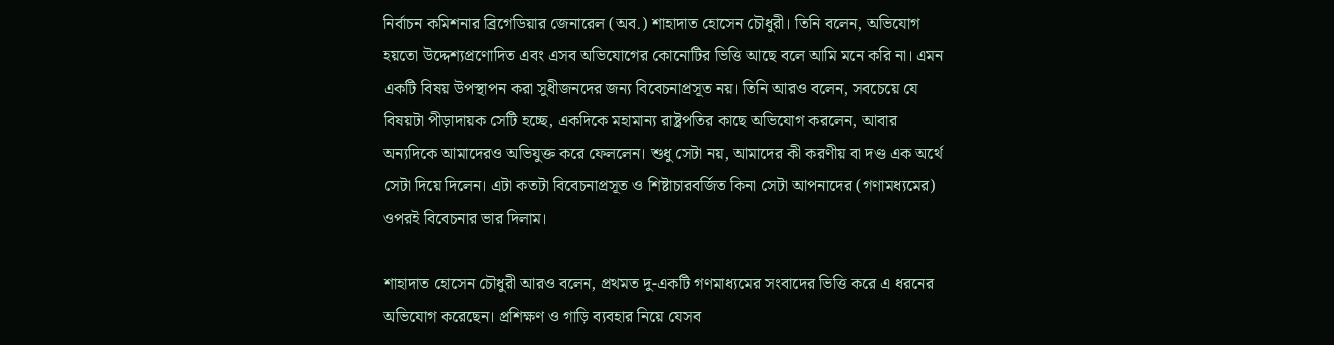নির্বাচন কমিশনার ব্রিগেডিয়ার জেনারেল (অব.) শাহাদাত হোসেন চৌধুরী। তিনি বলেন, অভিযোগ হয়তো উদ্দেশ্যপ্রণোদিত এবং এসব অভিযোগের কোনোটির ভিত্তি আছে বলে আমি মনে করি না। এমন একটি বিষয় উপস্থাপন করা সুধীজনদের জন্য বিবেচনাপ্রসূত নয়। তিনি আরও বলেন, সবচেয়ে যে বিষয়টা পীড়াদায়ক সেটি হচ্ছে, একদিকে মহামান্য রাষ্ট্রপতির কাছে অভিযোগ করলেন, আবার অন্যদিকে আমাদেরও অভিযুক্ত করে ফেললেন। শুধু সেটা নয়, আমাদের কী করণীয় বা দণ্ড এক অর্থে সেটা দিয়ে দিলেন। এটা কতটা বিবেচনাপ্রসূত ও শিষ্টাচারবর্জিত কিনা সেটা আপনাদের (গণামধ্যমের) ওপরই বিবেচনার ভার দিলাম।

শাহাদাত হোসেন চৌধুরী আরও বলেন, প্রথমত দু-একটি গণমাধ্যমের সংবাদের ভিত্তি করে এ ধরনের অভিযোগ করেছেন। প্রশিক্ষণ ও গাড়ি ব্যবহার নিয়ে যেসব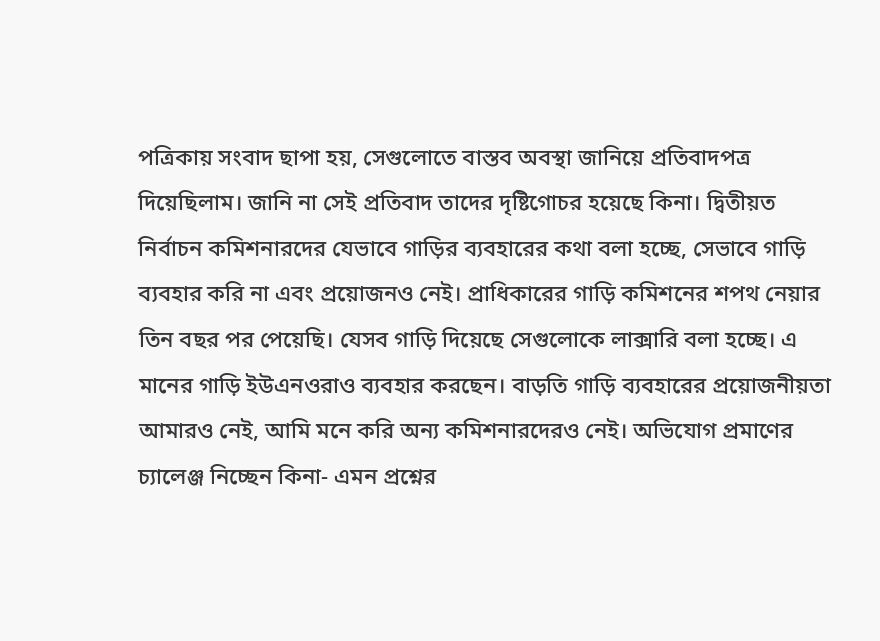পত্রিকায় সংবাদ ছাপা হয়, সেগুলোতে বাস্তব অবস্থা জানিয়ে প্রতিবাদপত্র দিয়েছিলাম। জানি না সেই প্রতিবাদ তাদের দৃষ্টিগোচর হয়েছে কিনা। দ্বিতীয়ত নির্বাচন কমিশনারদের যেভাবে গাড়ির ব্যবহারের কথা বলা হচ্ছে, সেভাবে গাড়ি ব্যবহার করি না এবং প্রয়োজনও নেই। প্রাধিকারের গাড়ি কমিশনের শপথ নেয়ার তিন বছর পর পেয়েছি। যেসব গাড়ি দিয়েছে সেগুলোকে লাক্সারি বলা হচ্ছে। এ মানের গাড়ি ইউএনওরাও ব্যবহার করছেন। বাড়তি গাড়ি ব্যবহারের প্রয়োজনীয়তা আমারও নেই, আমি মনে করি অন্য কমিশনারদেরও নেই। অভিযোগ প্রমাণের চ্যালেঞ্জ নিচ্ছেন কিনা- এমন প্রশ্নের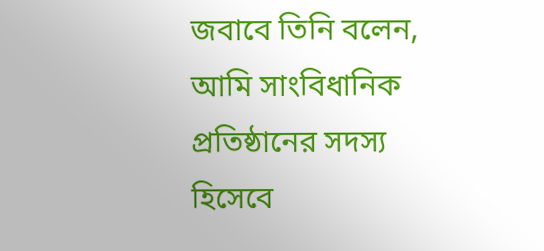জবাবে তিনি বলেন, আমি সাংবিধানিক প্রতিষ্ঠানের সদস্য হিসেবে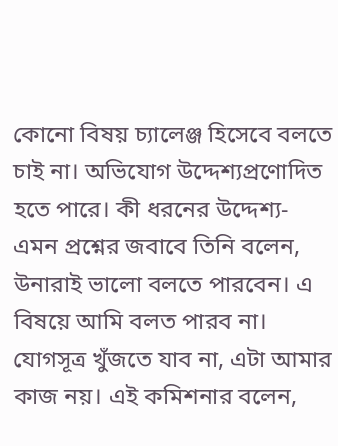কোনো বিষয় চ্যালেঞ্জ হিসেবে বলতে চাই না। অভিযোগ উদ্দেশ্যপ্রণোদিত হতে পারে। কী ধরনের উদ্দেশ্য- এমন প্রশ্নের জবাবে তিনি বলেন, উনারাই ভালো বলতে পারবেন। এ বিষয়ে আমি বলত পারব না। যোগসূত্র খুঁজতে যাব না, এটা আমার কাজ নয়। এই কমিশনার বলেন,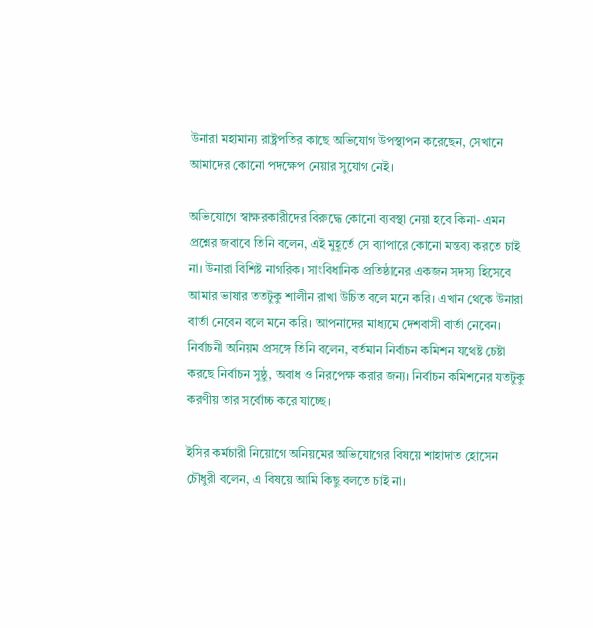উনারা মহামান্য রাষ্ট্রপতির কাছে অভিযোগ উপস্থাপন করেছেন, সেখানে আমাদের কোনো পদক্ষেপ নেয়ার সুযোগ নেই।

অভিযোগে স্বাক্ষরকারীদের বিরুদ্ধে কোনো ব্যবস্থা নেয়া হবে কিনা- এমন প্রশ্নের জবাবে তিনি বলেন, এই মুহূর্তে সে ব্যাপারে কোনো মন্তব্য করতে চাই না। উনারা বিশিষ্ট নাগরিক। সাংবিধানিক প্রতিষ্ঠানের একজন সদস্য হিসেবে আমার ভাষার ততটুকু শালীন রাখা উচিত বলে মনে করি। এখান থেকে উনারা বার্তা নেবেন বলে মনে করি। আপনাদের মাধ্যমে দেশবাসী বার্তা নেবেন। নির্বাচনী অনিয়ম প্রসঙ্গে তিনি বলেন, বর্তমান নির্বাচন কমিশন যথেষ্ট চেষ্টা করছে নির্বাচন সুষ্ঠু, অবাধ ও নিরপেক্ষ করার জন্য। নির্বাচন কমিশনের যতটুকু করণীয় তার সর্বোচ্চ করে যাচ্ছে।

ইসির কর্মচারী নিয়োগে অনিয়মের অভিযোগের বিষয়ে শাহাদাত হোসেন চৌধুরী বলেন, এ বিষয়ে আমি কিছু বলতে চাই না।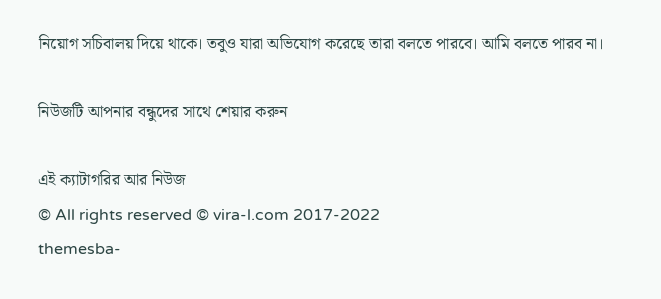নিয়োগ সচিবালয় দিয়ে থাকে। তবুও যারা অভিযোগ করেছে তারা বলতে পারবে। আমি বলতে পারব না।

নিউজটি আপনার বন্ধুদের সাথে শেয়ার করুন

এই ক্যাটাগরির আর নিউজ
© All rights reserved © vira-l.com 2017-2022
themesba-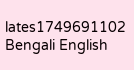lates1749691102
Bengali English